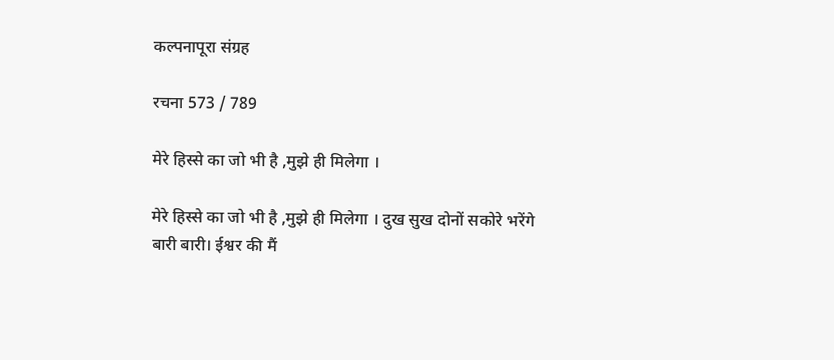कल्पनापूरा संग्रह

रचना 573 / 789

मेरे हिस्से का जो भी है ,मुझे ही मिलेगा ।

मेरे हिस्से का जो भी है ,मुझे ही मिलेगा । दुख सुख दोनों सकोरे भरेंगे बारी बारी। ईश्वर की मैं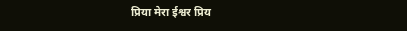प्रिया मेरा ईश्वर प्रिय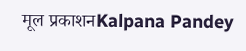मूल प्रकाशनKalpana Pandey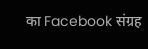का Facebook संग्रह